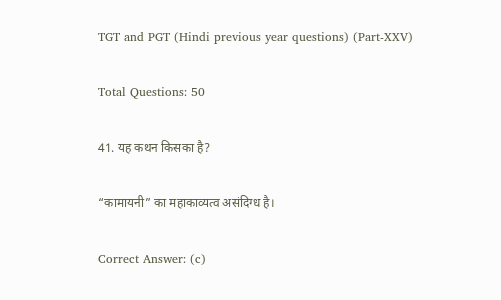TGT and PGT (Hindi previous year questions) (Part-XXV)

Total Questions: 50

41. यह कथन किसका है?

“कामायनी” का महाकाव्यत्व असंदिग्ध है।

Correct Answer: (c)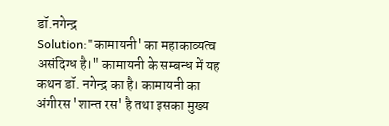डॉ.नगेन्द्र
Solution:"कामायनी' का महाकाव्यत्व असंदिग्ध है।" कामायनी के सम्बन्ध में यह कथन डॉ. नगेन्द्र का है। कामायनी का अंगीरस 'शान्त रस' है तथा इसका मुख्य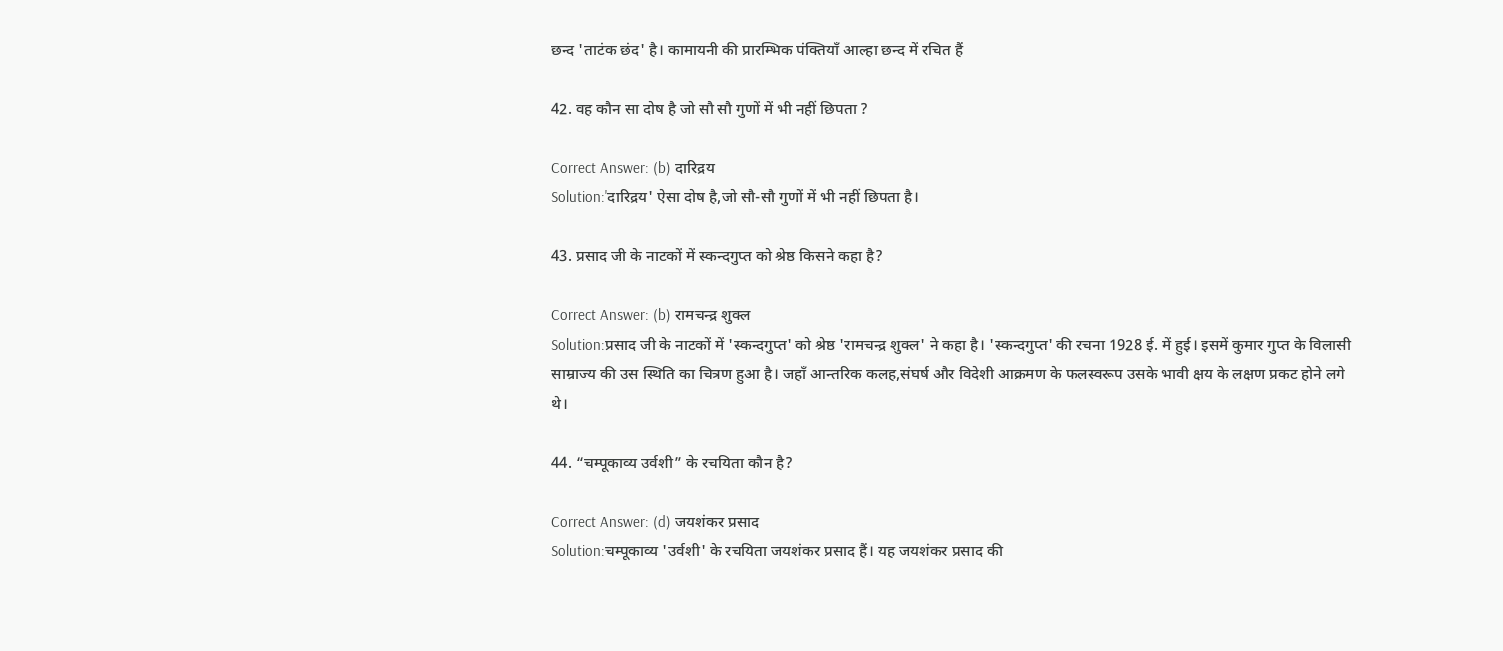छन्द 'ताटंक छंद' है। कामायनी की प्रारम्भिक पंक्तियाँ आल्हा छन्द में रचित हैं

42. वह कौन सा दोष है जो सौ सौ गुणों में भी नहीं छिपता ?

Correct Answer: (b) दारिद्रय
Solution:'दारिद्रय' ऐसा दोष है,जो सौ-सौ गुणों में भी नहीं छिपता है।

43. प्रसाद जी के नाटकों में स्कन्दगुप्त को श्रेष्ठ किसने कहा है?

Correct Answer: (b) रामचन्द्र शुक्ल
Solution:प्रसाद जी के नाटकों में 'स्कन्दगुप्त' को श्रेष्ठ 'रामचन्द्र शुक्ल' ने कहा है। 'स्कन्दगुप्त' की रचना 1928 ई. में हुई। इसमें कुमार गुप्त के विलासी साम्राज्य की उस स्थिति का चित्रण हुआ है। जहाँ आन्तरिक कलह,संघर्ष और विदेशी आक्रमण के फलस्वरूप उसके भावी क्षय के लक्षण प्रकट होने लगे थे।

44. “चम्पूकाव्य उर्वशी” के रचयिता कौन है?

Correct Answer: (d) जयशंकर प्रसाद
Solution:चम्पूकाव्य 'उर्वशी' के रचयिता जयशंकर प्रसाद हैं। यह जयशंकर प्रसाद की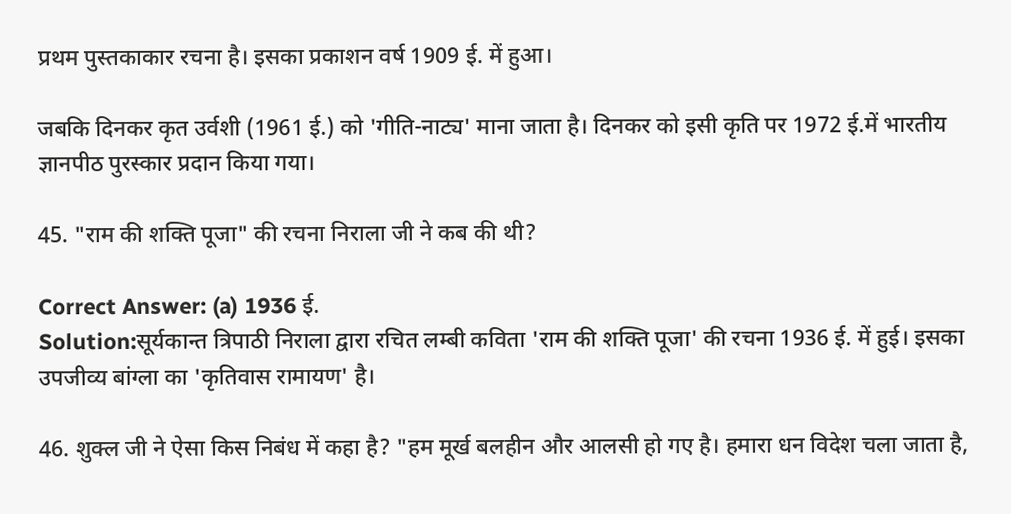प्रथम पुस्तकाकार रचना है। इसका प्रकाशन वर्ष 1909 ई. में हुआ।

जबकि दिनकर कृत उर्वशी (1961 ई.) को 'गीति-नाट्य' माना जाता है। दिनकर को इसी कृति पर 1972 ई.में भारतीय ज्ञानपीठ पुरस्कार प्रदान किया गया।

45. "राम की शक्ति पूजा" की रचना निराला जी ने कब की थी?

Correct Answer: (a) 1936 ई.
Solution:सूर्यकान्त त्रिपाठी निराला द्वारा रचित लम्बी कविता 'राम की शक्ति पूजा' की रचना 1936 ई. में हुई। इसका उपजीव्य बांग्ला का 'कृतिवास रामायण' है।

46. शुक्ल जी ने ऐसा किस निबंध में कहा है? "हम मूर्ख बलहीन और आलसी हो गए है। हमारा धन विदेश चला जाता है,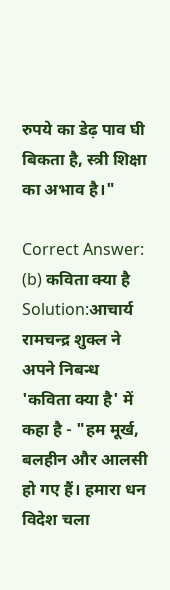रुपये का डेढ़ पाव घी बिकता है, स्त्री शिक्षा का अभाव है।"

Correct Answer: (b) कविता क्या है
Solution:आचार्य रामचन्द्र शुक्ल ने अपने निबन्ध 'कविता क्या है' में कहा है - "हम मूर्ख, बलहीन और आलसी हो गए हैं। हमारा धन विदेश चला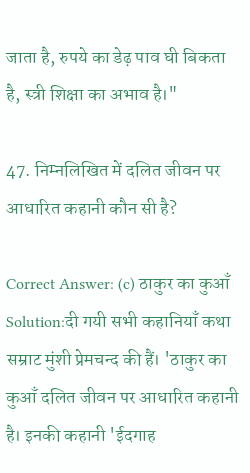जाता है, रुपये का डेढ़ पाव घी बिकता है, स्त्री शिक्षा का अभाव है।"

47. निम्नलिखित में दलित जीवन पर आधारित कहानी कौन सी है?

Correct Answer: (c) ठाकुर का कुआँ
Solution:दी गयी सभी कहानियाँ कथा सम्राट मुंशी प्रेमचन्द की हैं। 'ठाकुर का कुआँ दलित जीवन पर आधारित कहानी है। इनकी कहानी 'ईदगाह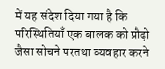में यह संदेश दिया गया है कि परिस्थितियाँ एक बालक को प्रौढ़ो जैसा सोचने परतथा व्यवहार करने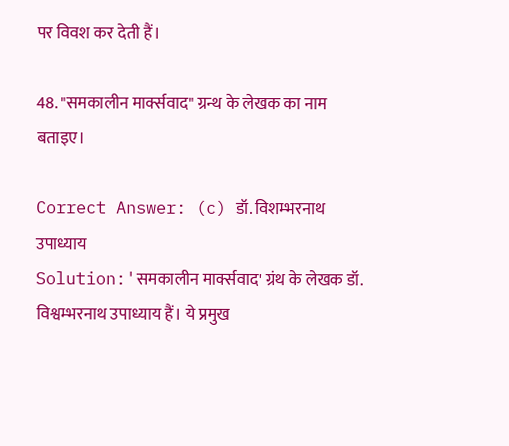पर विवश कर देती हैं।

48. "समकालीन मार्क्सवाद" ग्रन्थ के लेखक का नाम बताइए।

Correct Answer: (c) डॉ. विशम्भरनाथ उपाध्याय
Solution:'समकालीन मार्क्सवाद' ग्रंथ के लेखक डॉ. विश्वम्भरनाथ उपाध्याय हैं। ये प्रमुख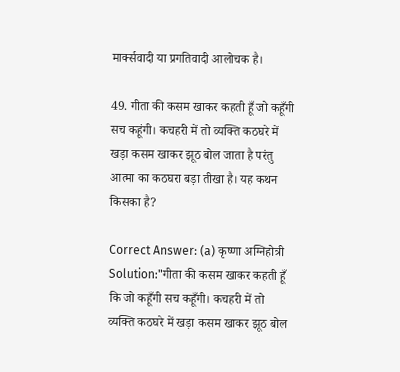मार्क्सवादी या प्रगतिवादी आलोचक है।

49. गीता की कसम खाकर कहती हूँ जो कहूँगी सच कहूंगी। कचहरी में तो व्यक्ति कठघरे में खड़ा कसम खाकर झूठ बोल जाता है परंतु आत्मा का कठघरा बड़ा तीखा है। यह कथन किसका है?

Correct Answer: (a) कृष्णा अग्निहोत्री
Solution:"गीता की कसम खाकर कहती हूँ कि जो कहूँगी सच कहूँगी। कचहरी में तो व्यक्ति कठघरे में खड़ा कसम खाकर झूठ बोल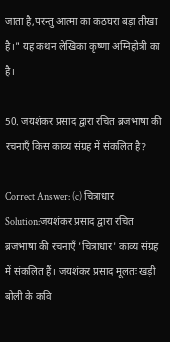जाता है,परन्तु आत्मा का कठघरा बड़ा तीखा है।" यह कथन लेखिका कृष्णा अग्निहोत्री का है।

50. जयशंकर प्रसाद द्वारा रचित ब्रजभाषा की रचनाएँ किस काव्य संग्रह में संकलित है?

Correct Answer: (c) चित्राधार
Solution:जयशंकर प्रसाद द्वारा रचित ब्रजभाषा की रचनाएँ 'चित्राधार' काव्य संग्रह में संकलित हैं। जयशंकर प्रसाद मूलतः खड़ी बोली के कवि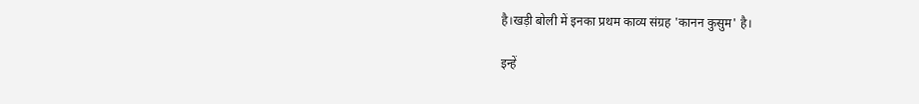है।खड़ी बोली में इनका प्रथम काव्य संग्रह 'कानन कुसुम' है।

इन्हें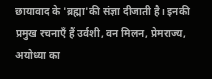छायावाद के 'ब्रह्मा'की संज्ञा दीजाती है। इनकी प्रमुख रचनाएँ हैं उर्वशी, वन मिलन, प्रेमराज्य, अयोध्या का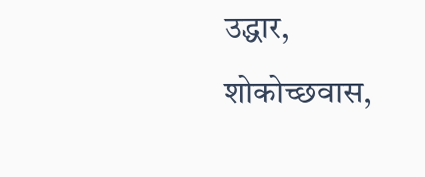उद्धार, शोकोच्छवास,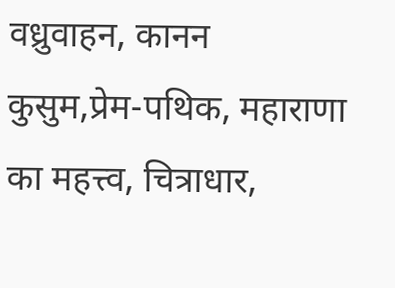वध्रुवाहन, कानन कुसुम,प्रेम-पथिक, महाराणा का महत्त्व, चित्राधार,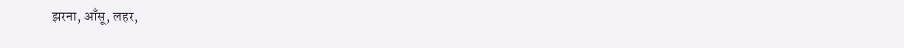झरना, आँसू, लहर,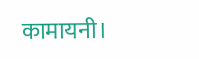कामायनी।